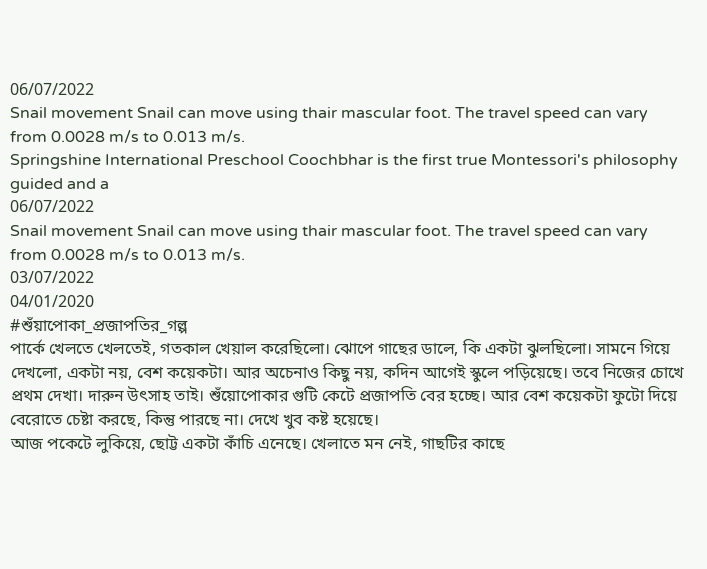06/07/2022
Snail movement Snail can move using thair mascular foot. The travel speed can vary from 0.0028 m/s to 0.013 m/s.
Springshine International Preschool Coochbhar is the first true Montessori's philosophy guided and a
06/07/2022
Snail movement Snail can move using thair mascular foot. The travel speed can vary from 0.0028 m/s to 0.013 m/s.
03/07/2022
04/01/2020
#শুঁয়াপোকা_প্রজাপতির_গল্প
পার্কে খেলতে খেলতেই, গতকাল খেয়াল করেছিলো। ঝোপে গাছের ডালে, কি একটা ঝুলছিলো। সামনে গিয়ে দেখলো, একটা নয়, বেশ কয়েকটা। আর অচেনাও কিছু নয়, কদিন আগেই স্কুলে পড়িয়েছে। তবে নিজের চোখে প্রথম দেখা। দারুন উৎসাহ তাই। শুঁয়োপোকার গুটি কেটে প্রজাপতি বের হচ্ছে। আর বেশ কয়েকটা ফুটো দিয়ে বেরোতে চেষ্টা করছে, কিন্তু পারছে না। দেখে খুব কষ্ট হয়েছে।
আজ পকেটে লুকিয়ে, ছোট্ট একটা কাঁচি এনেছে। খেলাতে মন নেই, গাছটির কাছে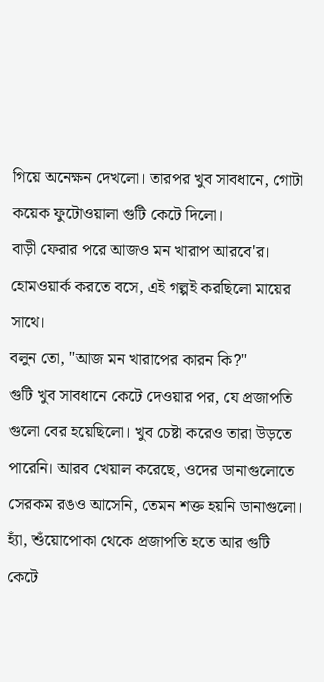গিয়ে অনেক্ষন দেখলো। তারপর খুব সাবধানে, গোটা কয়েক ফুটোওয়ালা গুটি কেটে দিলো।
বাড়ী ফেরার পরে আজও মন খারাপ আরবে'র। হোমওয়ার্ক করতে বসে, এই গল্পই করছিলো মায়ের সাথে।
বলুন তো, "আজ মন খারাপের কারন কি?"
গুটি খুব সাবধানে কেটে দেওয়ার পর, যে প্রজাপতি গুলো বের হয়েছিলো। খুব চেষ্টা করেও তারা উড়তে পারেনি। আরব খেয়াল করেছে, ওদের ডানাগুলোতে সেরকম রঙও আসেনি, তেমন শক্ত হয়নি ডানাগুলো।
হ্যাঁ, শুঁয়োপোকা থেকে প্রজাপতি হতে আর গুটি কেটে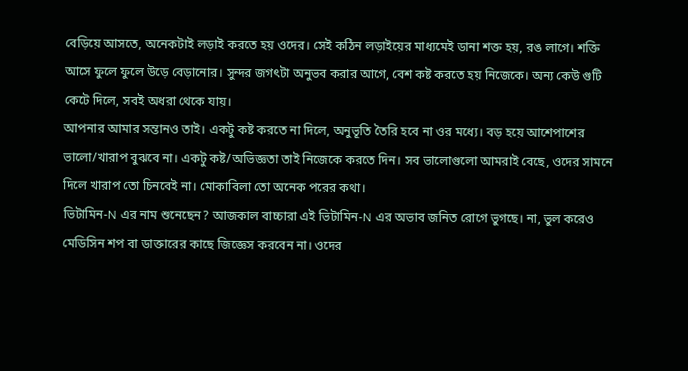বেড়িয়ে আসতে, অনেকটাই লড়াই করতে হয় ওদের। সেই কঠিন লড়াইয়ের মাধ্যমেই ডানা শক্ত হয়, রঙ লাগে। শক্তি আসে ফুলে ফুলে উড়ে বেড়ানোর। সুন্দর জগৎটা অনুভব করার আগে, বেশ কষ্ট করতে হয় নিজেকে। অন্য কেউ গুটি কেটে দিলে, সবই অধরা থেকে যায়।
আপনার আমার সন্তানও তাই। একটু কষ্ট করতে না দিলে, অনুভূতি তৈরি হবে না ওর মধ্যে। বড় হয়ে আশেপাশের ভালো/খারাপ বুঝবে না। একটু কষ্ট/অভিজ্ঞতা তাই নিজেকে করতে দিন। সব ভালোগুলো আমরাই বেছে, ওদের সামনে দিলে খারাপ তো চিনবেই না। মোকাবিলা তো অনেক পরের কথা।
ভিটামিন-N এর নাম শুনেছেন? আজকাল বাচ্চারা এই ভিটামিন-N এর অভাব জনিত রোগে ভুগছে। না, ভুল করেও মেডিসিন শপ বা ডাক্তারের কাছে জিজ্ঞেস করবেন না। ওদের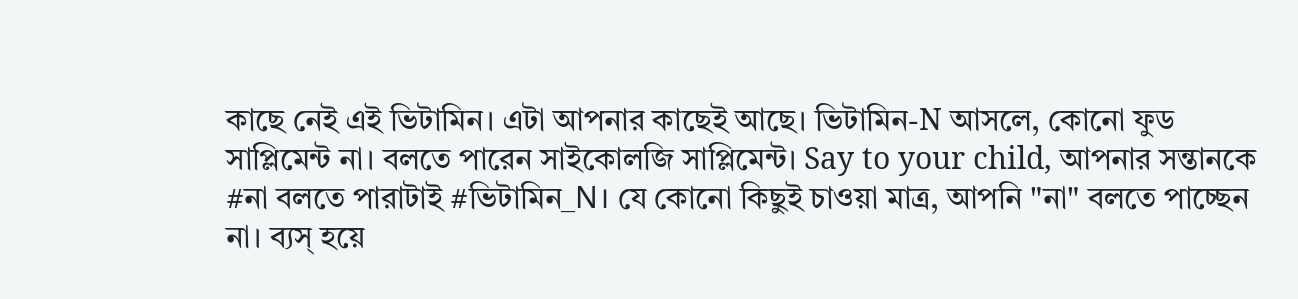কাছে নেই এই ভিটামিন। এটা আপনার কাছেই আছে। ভিটামিন-N আসলে, কোনো ফুড সাপ্লিমেন্ট না। বলতে পারেন সাইকোলজি সাপ্লিমেন্ট। Say to your child, আপনার সন্তানকে #না বলতে পারাটাই #ভিটামিন_N। যে কোনো কিছুই চাওয়া মাত্র, আপনি "না" বলতে পাচ্ছেন না। ব্যস্ হয়ে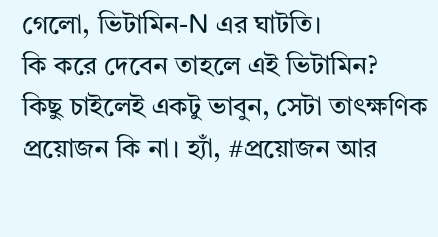গেলো, ভিটামিন-N এর ঘাটতি।
কি করে দেবেন তাহলে এই ভিটামিন?
কিছু চাইলেই একটু ভাবুন, সেটা তাৎক্ষণিক প্রয়োজন কি না। হ্যাঁ, #প্রয়োজন আর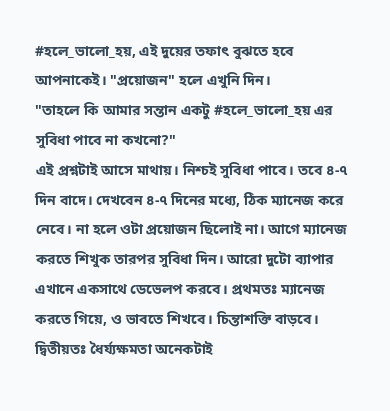#হলে_ভালো_হয়, এই দুয়ের তফাৎ বুঝতে হবে আপনাকেই। "প্রয়োজন" হলে এখুনি দিন।
"তাহলে কি আমার সন্তান একটু #হলে_ভালো_হয় এর সুবিধা পাবে না কখনো?"
এই প্রশ্নটাই আসে মাথায়। নিশ্চই সুবিধা পাবে। তবে ৪-৭ দিন বাদে। দেখবেন ৪-৭ দিনের মধ্যে, ঠিক ম্যানেজ করে নেবে। না হলে ওটা প্রয়োজন ছিলোই না। আগে ম্যানেজ করতে শিখুক তারপর সুবিধা দিন। আরো দুটো ব্যাপার এখানে একসাথে ডেভেলপ করবে। প্রথমতঃ ম্যানেজ করতে গিয়ে, ও ভাবতে শিখবে। চিন্তাশক্তি বাড়বে। দ্বিতীয়তঃ ধৈর্য্যক্ষমতা অনেকটাই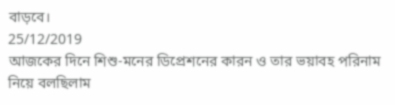বাড়বে।
25/12/2019
আজকের দিনে শিশু-মনের ডিপ্রেশনের কারন ও তার ভয়াবহ পরিনাম নিয়ে বলছিলাম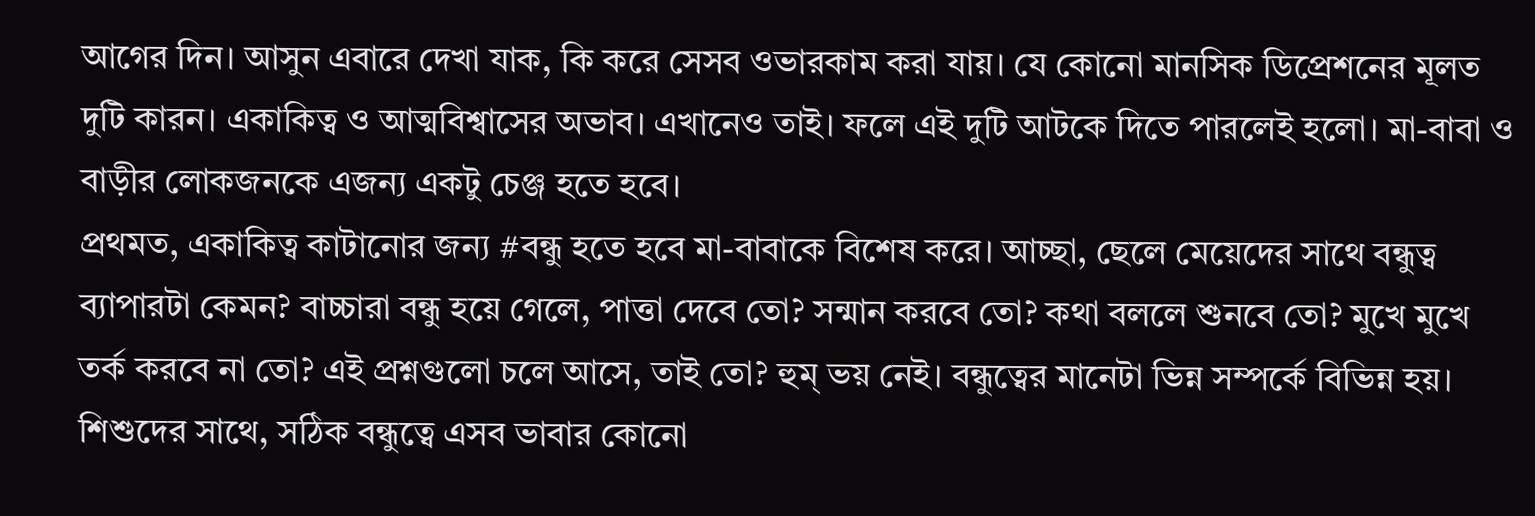আগের দিন। আসুন এবারে দেখা যাক, কি করে সেসব ওভারকাম করা যায়। যে কোনো মানসিক ডিপ্রেশনের মূলত দুটি কারন। একাকিত্ব ও আত্মবিশ্বাসের অভাব। এখানেও তাই। ফলে এই দুটি আটকে দিতে পারলেই হলো। মা-বাবা ও বাড়ীর লোকজনকে এজন্য একটু চেঞ্জ হতে হবে।
প্রথমত, একাকিত্ব কাটানোর জন্য #বন্ধু হতে হবে মা-বাবাকে বিশেষ করে। আচ্ছা, ছেলে মেয়েদের সাথে বন্ধুত্ব ব্যাপারটা কেমন? বাচ্চারা বন্ধু হয়ে গেলে, পাত্তা দেবে তো? সন্মান করবে তো? কথা বললে শুনবে তো? মুখে মুখে তর্ক করবে না তো? এই প্রশ্নগুলো চলে আসে, তাই তো? হুম্ ভয় নেই। বন্ধুত্বের মানেটা ভিন্ন সম্পর্কে বিভিন্ন হয়। শিশুদের সাথে, সঠিক বন্ধুত্বে এসব ভাবার কোনো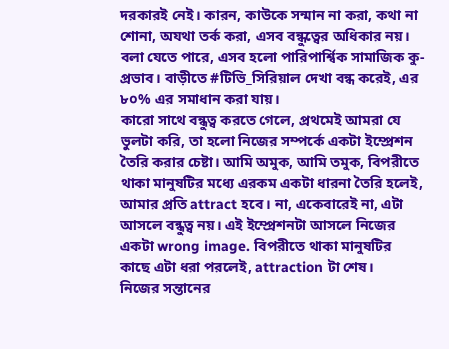দরকারই নেই। কারন, কাউকে সন্মান না করা, কথা না শোনা, অযথা তর্ক করা, এসব বন্ধুত্বের অধিকার নয়। বলা যেতে পারে, এসব হলো পারিপার্শ্বিক সামাজিক কু-প্রভাব। বাড়ীতে #টিভি_সিরিয়াল দেখা বন্ধ করেই, এর ৮০% এর সমাধান করা যায়।
কারো সাথে বন্ধুত্ব করতে গেলে, প্রথমেই আমরা যে ভুলটা করি, তা হলো নিজের সম্পর্কে একটা ইম্প্রেশন তৈরি করার চেষ্টা। আমি অমুক, আমি তমুক, বিপরীতে থাকা মানুষটির মধ্যে এরকম একটা ধারনা তৈরি হলেই, আমার প্রতি attract হবে। না, একেবারেই না, এটা আসলে বন্ধুত্ব নয়। এই ইম্প্রেশনটা আসলে নিজের একটা wrong image. বিপরীতে থাকা মানুষটির কাছে এটা ধরা পরলেই, attraction টা শেষ।
নিজের সন্তানের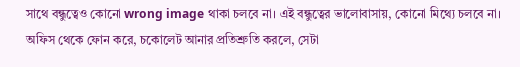সাথে বন্ধুত্বেও কোনো wrong image থাকা চলবে না। এই বন্ধুত্বের ভালোবাসায়, কোনো মিথ্যে চলবে না। অফিস থেকে ফোন করে, চকোলেট আনার প্রতিশ্রুতি করলে, সেটা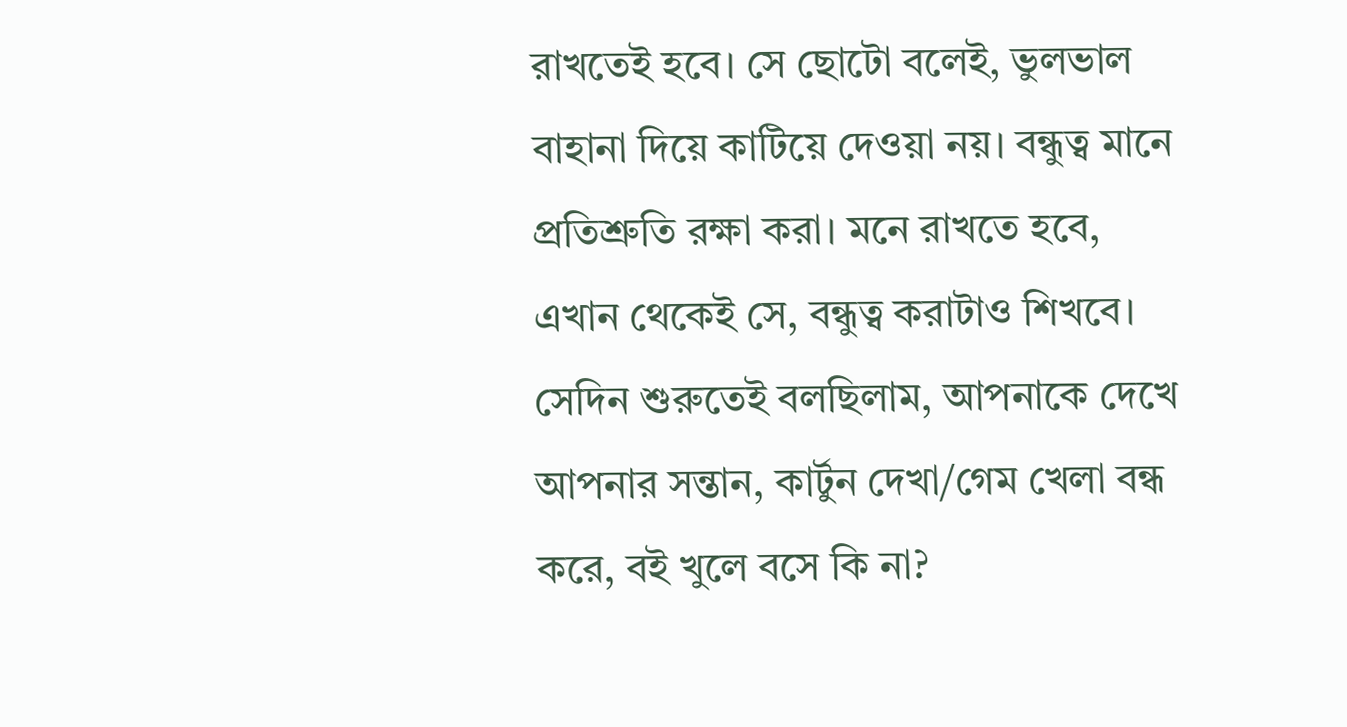রাখতেই হবে। সে ছোটো বলেই, ভুলভাল বাহানা দিয়ে কাটিয়ে দেওয়া নয়। বন্ধুত্ব মানে প্রতিশ্রুতি রক্ষা করা। মনে রাখতে হবে, এখান থেকেই সে, বন্ধুত্ব করাটাও শিখবে।
সেদিন শুরুতেই বলছিলাম, আপনাকে দেখে আপনার সন্তান, কার্টুন দেখা/গেম খেলা বন্ধ করে, বই খুলে বসে কি না?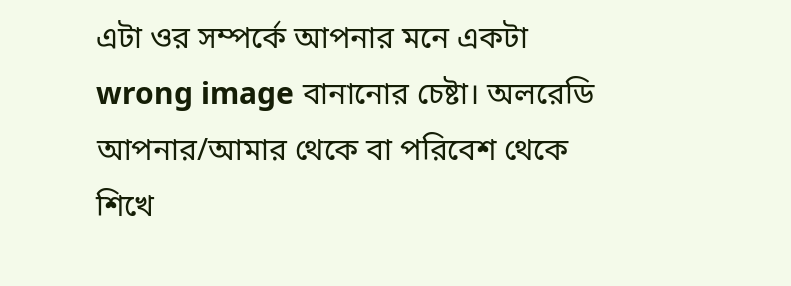এটা ওর সম্পর্কে আপনার মনে একটা wrong image বানানোর চেষ্টা। অলরেডি আপনার/আমার থেকে বা পরিবেশ থেকে শিখে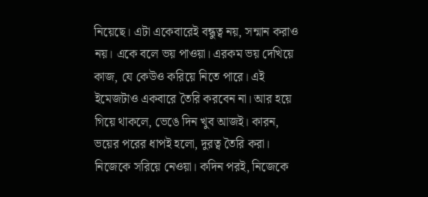নিয়েছে। এটা একেবারেই বন্ধুত্ব নয়, সন্মান করাও নয়। একে বলে ভয় পাওয়া। এরকম ভয় দেখিয়ে কাজ, যে কেউও করিয়ে নিতে পারে। এই ইমেজটাও একবারে তৈরি করবেন না। আর হয়ে গিয়ে থাকলে, ভেঙে দিন খুব আজই। কারন, ভয়ের পরের ধাপই হলো, দুরত্ব তৈরি করা। নিজেকে সরিয়ে নেওয়া। কদিন পরই, নিজেকে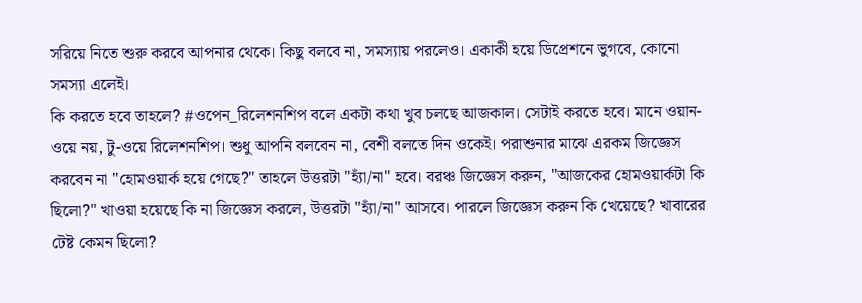সরিয়ে নিতে শুরু করবে আপনার থেকে। কিছু বলবে না, সমস্যায় পরলেও। একাকী হয়ে ডিপ্রেশনে ভুগবে, কোনো সমস্যা এলেই।
কি করতে হবে তাহলে? #ওপেন_রিলেশনশিপ বলে একটা কথা খুব চলছে আজকাল। সেটাই করতে হবে। মানে ওয়ান-ওয়ে নয়, টু-ওয়ে রিলেশনশিপ। শুধু আপনি বলবেন না, বেশী বলতে দিন ওকেই। পরাশুনার মাঝে এরকম জিজ্ঞেস করবেন না "হোমওয়ার্ক হয়ে গেছে?" তাহলে উত্তরটা "হ্যাঁ/না" হবে। বরঞ্চ জিজ্ঞেস করুন, "আজকের হোমওয়ার্কটা কি ছিলো?" খাওয়া হয়েছে কি না জিজ্ঞেস করলে, উত্তরটা "হ্যাঁ/না" আসবে। পারলে জিজ্ঞেস করুন কি খেয়েছে? খাবারের টেষ্ট কেমন ছিলো?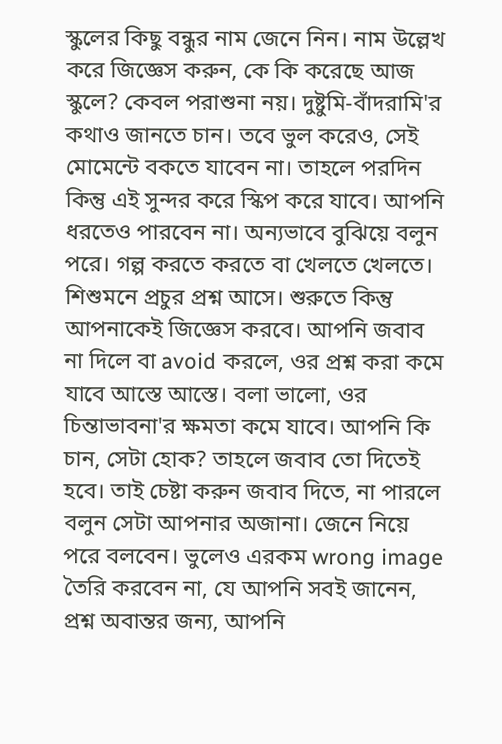স্কুলের কিছু বন্ধুর নাম জেনে নিন। নাম উল্লেখ করে জিজ্ঞেস করুন, কে কি করেছে আজ স্কুলে? কেবল পরাশুনা নয়। দুষ্টুমি-বাঁদরামি'র কথাও জানতে চান। তবে ভুল করেও, সেই মোমেন্টে বকতে যাবেন না। তাহলে পরদিন কিন্তু এই সুন্দর করে স্কিপ করে যাবে। আপনি ধরতেও পারবেন না। অন্যভাবে বুঝিয়ে বলুন পরে। গল্প করতে করতে বা খেলতে খেলতে।
শিশুমনে প্রচুর প্রশ্ন আসে। শুরুতে কিন্তু আপনাকেই জিজ্ঞেস করবে। আপনি জবাব না দিলে বা avoid করলে, ওর প্রশ্ন করা কমে যাবে আস্তে আস্তে। বলা ভালো, ওর চিন্তাভাবনা'র ক্ষমতা কমে যাবে। আপনি কি চান, সেটা হোক? তাহলে জবাব তো দিতেই হবে। তাই চেষ্টা করুন জবাব দিতে, না পারলে বলুন সেটা আপনার অজানা। জেনে নিয়ে পরে বলবেন। ভুলেও এরকম wrong image তৈরি করবেন না, যে আপনি সবই জানেন, প্রশ্ন অবান্তর জন্য, আপনি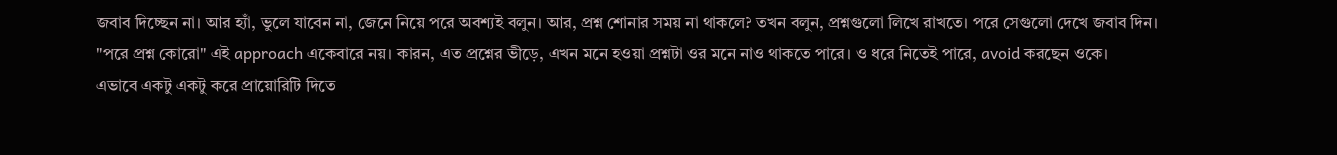জবাব দিচ্ছেন না। আর হ্যাঁ, ভুলে যাবেন না, জেনে নিয়ে পরে অবশ্যই বলুন। আর, প্রশ্ন শোনার সময় না থাকলে? তখন বলুন, প্রশ্নগুলো লিখে রাখতে। পরে সেগুলো দেখে জবাব দিন। "পরে প্রশ্ন কোরো" এই approach একেবারে নয়। কারন, এত প্রশ্নের ভীড়ে, এখন মনে হওয়া প্রশ্নটা ওর মনে নাও থাকতে পারে। ও ধরে নিতেই পারে, avoid করছেন ওকে।
এভাবে একটু একটু করে প্রায়োরিটি দিতে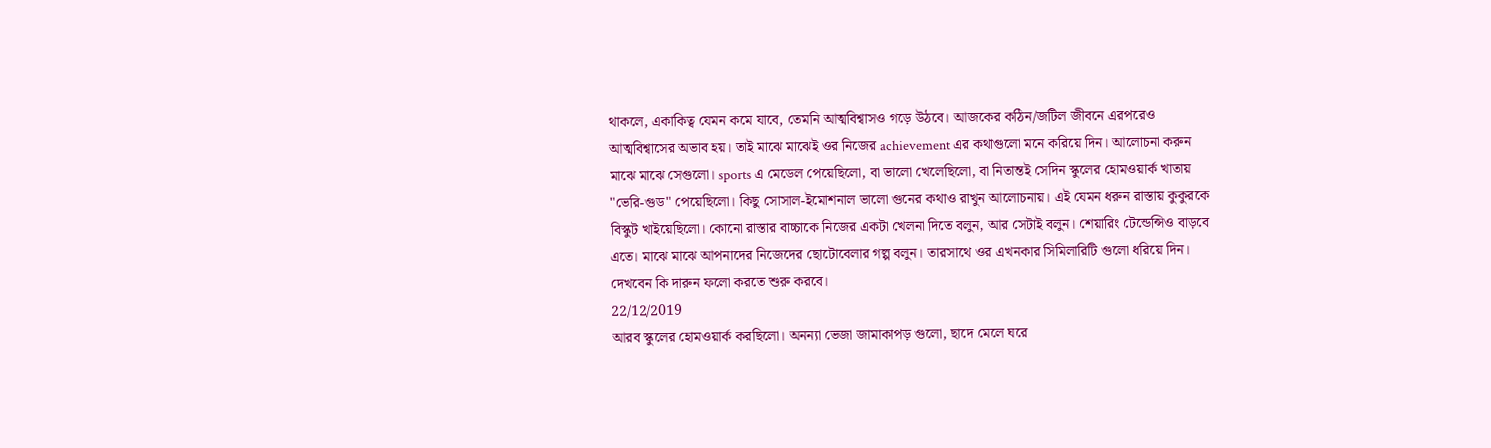থাকলে, একাকিত্ব যেমন কমে যাবে, তেমনি আত্মবিশ্বাসও গড়ে উঠবে। আজকের কঠিন/জটিল জীবনে এরপরেও আত্মবিশ্বাসের অভাব হয়। তাই মাঝে মাঝেই ওর নিজের achievement এর কথাগুলো মনে করিয়ে দিন। আলোচনা করুন মাঝে মাঝে সেগুলো। sports এ মেডেল পেয়েছিলো, বা ভালো খেলেছিলো, বা নিতান্তই সেদিন স্কুলের হোমওয়ার্ক খাতায় "ভেরি-গুড" পেয়েছিলো। কিছু সোসাল-ইমোশনাল ভালো গুনের কথাও রাখুন আলোচনায়। এই যেমন ধরুন রাস্তায় কুকুরকে বিস্কুট খাইয়েছিলো। কোনো রাস্তার বাচ্চাকে নিজের একটা খেলনা দিতে বলুন, আর সেটাই বলুন। শেয়ারিং টেন্ডেন্সিও বাড়বে এতে। মাঝে মাঝে আপনাদের নিজেদের ছোটোবেলার গল্প বলুন। তারসাথে ওর এখনকার সিমিলারিটি গুলো ধরিয়ে দিন। দেখবেন কি দারুন ফলো করতে শুরু করবে।
22/12/2019
আরব স্কুলের হোমওয়ার্ক করছিলো। অনন্যা ভেজা জামাকাপড় গুলো, ছাদে মেলে ঘরে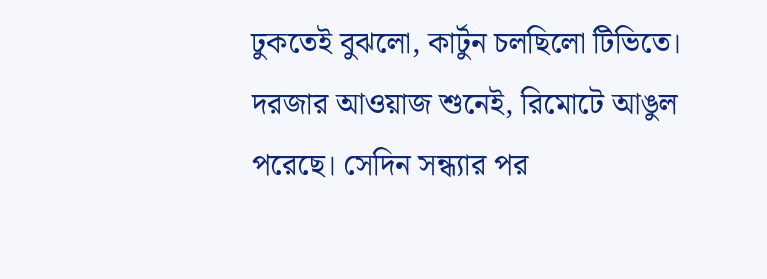ঢুকতেই বুঝলো, কার্টুন চলছিলো টিভিতে। দরজার আওয়াজ শুনেই, রিমোটে আঙুল পরেছে। সেদিন সন্ধ্যার পর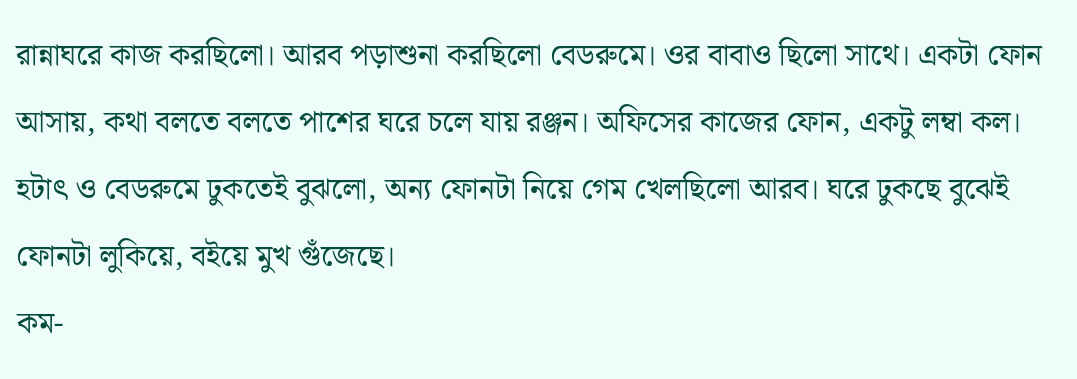রান্নাঘরে কাজ করছিলো। আরব পড়াশুনা করছিলো বেডরুমে। ওর বাবাও ছিলো সাথে। একটা ফোন আসায়, কথা বলতে বলতে পাশের ঘরে চলে যায় রঞ্জন। অফিসের কাজের ফোন, একটু লম্বা কল। হটাৎ ও বেডরুমে ঢুকতেই বুঝলো, অন্য ফোনটা নিয়ে গেম খেলছিলো আরব। ঘরে ঢুকছে বুঝেই ফোনটা লুকিয়ে, বইয়ে মুখ গুঁজেছে।
কম-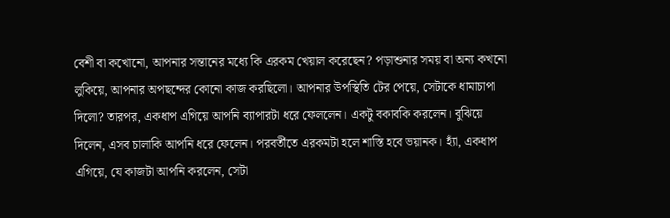বেশী বা কখোনো, আপনার সন্তানের মধ্যে কি এরকম খেয়াল করেছেন? পড়াশুনার সময় বা অন্য কখনো লুকিয়ে, আপনার অপছন্দের কোনো কাজ করছিলো। আপনার উপস্থিতি টের পেয়ে, সেটাকে ধামাচাপা দিলো? তারপর, একধাপ এগিয়ে আপনি ব্যাপারটা ধরে ফেললেন। একটু বকাবকি করলেন। বুঝিয়ে দিলেন, এসব চালাকি আপনি ধরে ফেলেন। পরবর্তীতে এরকমটা হলে শাস্তি হবে ভয়ানক। হ্যাঁ, একধাপ এগিয়ে, যে কাজটা আপনি করলেন, সেটা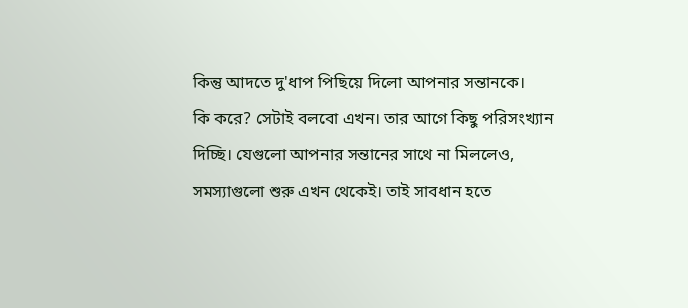কিন্তু আদতে দু'ধাপ পিছিয়ে দিলো আপনার সন্তানকে।
কি করে? সেটাই বলবো এখন। তার আগে কিছু পরিসংখ্যান দিচ্ছি। যেগুলো আপনার সন্তানের সাথে না মিললেও, সমস্যাগুলো শুরু এখন থেকেই। তাই সাবধান হতে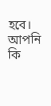হবে। আপনি কি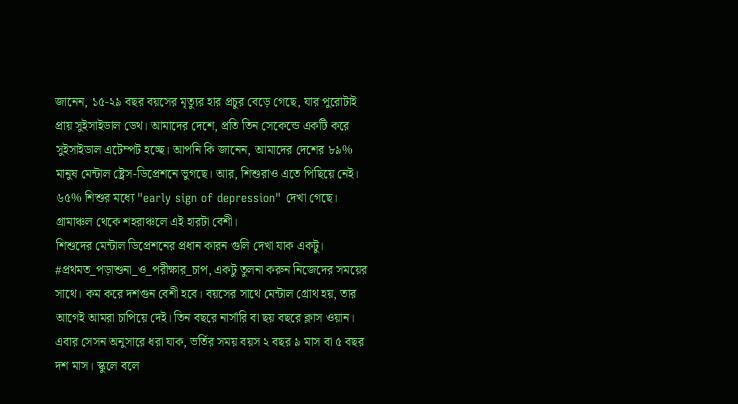জানেন, ১৫-২৯ বছর বয়সের মৃত্যুর হার প্রচুর বেড়ে গেছে, যার পুরোটাই প্রায় সুইসাইডাল ডেথ। আমাদের দেশে, প্রতি তিন সেকেন্ডে একটি করে সুইসাইডাল এটেম্পট হচ্ছে। আপনি কি জানেন, আমাদের দেশের ৮৯% মানুষ মেন্টাল ষ্ট্রেস-ডিপ্রেশনে ভুগছে। আর, শিশুরাও এতে পিছিয়ে নেই। ৬৫% শিশুর মধ্যে "early sign of depression" দেখা গেছে। গ্রামাঞ্চল থেকে শহরাঞ্চলে এই হারটা বেশী।
শিশুদের মেন্টাল ডিপ্রেশনের প্রধান কারন গুলি দেখা যাক একটু।
#প্রথমত_পড়াশুনা_ও_পরীক্ষার_চাপ, একটু তুলনা করুন নিজেদের সময়ের সাথে। কম করে দশগুন বেশী হবে। বয়সের সাথে মেন্টাল গ্রোথ হয়, তার আগেই আমরা চাপিয়ে দেই। তিন বছরে নার্সারি বা ছয় বছরে ক্লাস ওয়ান। এবার সেসন অনুসারে ধরা যাক, ভর্তির সময় বয়স ২ বছর ৯ মাস বা ৫ বছর দশ মাস। স্কুলে বলে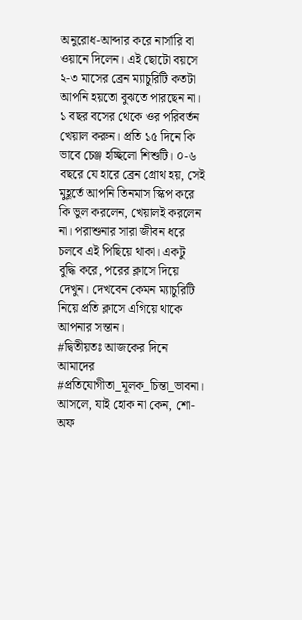অনুরোধ-আব্দার করে নার্সারি বা ওয়ানে দিলেন। এই ছোটো বয়সে ২-৩ মাসের ব্রেন ম্যাচুরিটি কতটা আপনি হয়তো বুঝতে পারছেন না। ১ বছর বসের থেকে ওর পরিবর্তন খেয়াল করুন। প্রতি ১৫ দিনে কি ভাবে চেঞ্জ হচ্ছিলো শিশুটি। ০-৬ বছরে যে হারে ব্রেন গ্রোথ হয়, সেই মুহূর্তে আপনি তিনমাস স্কিপ করে কি ভুল করলেন, খেয়ালই করলেন না। পরাশুনার সারা জীবন ধরে চলবে এই পিছিয়ে থাকা। একটু বুদ্ধি করে, পরের ক্লাসে দিয়ে দেখুন। দেখবেন কেমন ম্যাচুরিটি নিয়ে প্রতি ক্লাসে এগিয়ে থাকে আপনার সন্তান।
#দ্বিতীয়তঃ আজকের দিনে আমাদের #প্রতিযোগীতা_মূলক_চিন্তা_ভাবনা। আসলে, যাই হোক না কেন, শো-অফ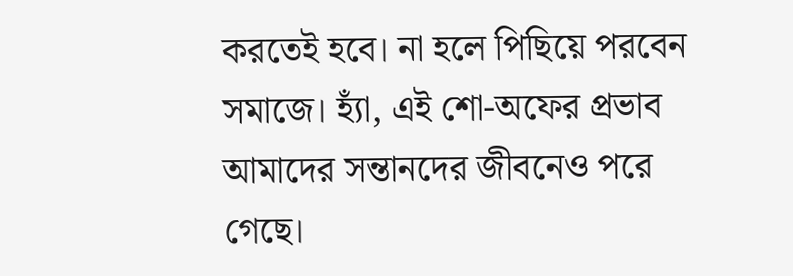করতেই হবে। না হলে পিছিয়ে পরবেন সমাজে। হ্যাঁ, এই শো-অফের প্রভাব আমাদের সন্তানদের জীবনেও পরে গেছে।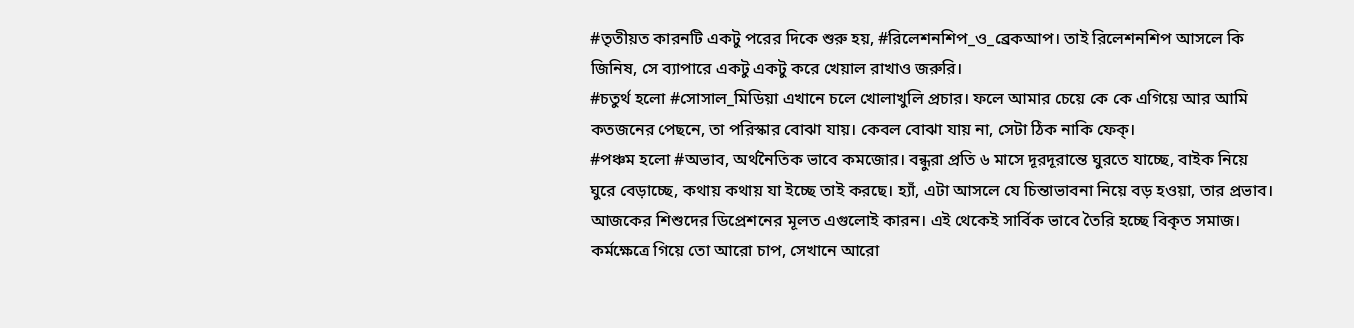#তৃতীয়ত কারনটি একটু পরের দিকে শুরু হয়, #রিলেশনশিপ_ও_ব্রেকআপ। তাই রিলেশনশিপ আসলে কি জিনিষ, সে ব্যাপারে একটু একটু করে খেয়াল রাখাও জরুরি।
#চতুর্থ হলো #সোসাল_মিডিয়া এখানে চলে খোলাখুলি প্রচার। ফলে আমার চেয়ে কে কে এগিয়ে আর আমি কতজনের পেছনে, তা পরিস্কার বোঝা যায়। কেবল বোঝা যায় না, সেটা ঠিক নাকি ফেক্।
#পঞ্চম হলো #অভাব, অর্থনৈতিক ভাবে কমজোর। বন্ধুরা প্রতি ৬ মাসে দূরদূরান্তে ঘুরতে যাচ্ছে, বাইক নিয়ে ঘুরে বেড়াচ্ছে, কথায় কথায় যা ইচ্ছে তাই করছে। হ্যাঁ, এটা আসলে যে চিন্তাভাবনা নিয়ে বড় হওয়া, তার প্রভাব।
আজকের শিশুদের ডিপ্রেশনের মূলত এগুলোই কারন। এই থেকেই সার্বিক ভাবে তৈরি হচ্ছে বিকৃত সমাজ। কর্মক্ষেত্রে গিয়ে তো আরো চাপ, সেখানে আরো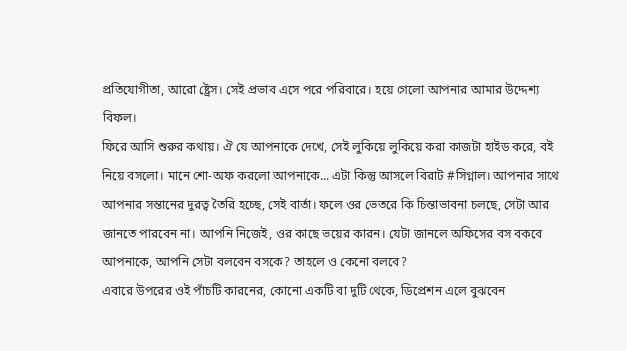প্রতিযোগীতা, আরো ষ্ট্রেস। সেই প্রভাব এসে পরে পরিবারে। হয়ে গেলো আপনার আমার উদ্দেশ্য বিফল।
ফিরে আসি শুরুর কথায়। ঐ যে আপনাকে দেখে, সেই লুকিয়ে লুকিয়ে করা কাজটা হাইড করে, বই নিয়ে বসলো। মানে শো-অফ করলো আপনাকে... এটা কিন্তু আসলে বিরাট #সিগ্নাল। আপনার সাথে আপনার সন্তানের দুরত্ব তৈরি হচ্ছে, সেই বার্তা। ফলে ওর ভেতরে কি চিন্তাভাবনা চলছে, সেটা আর জানতে পারবেন না। আপনি নিজেই, ওর কাছে ভয়ের কারন। যেটা জানলে অফিসের বস বকবে আপনাকে, আপনি সেটা বলবেন বসকে? তাহলে ও কেনো বলবে?
এবারে উপরের ওই পাঁচটি কারনের, কোনো একটি বা দুটি থেকে, ডিপ্রেশন এলে বুঝবেন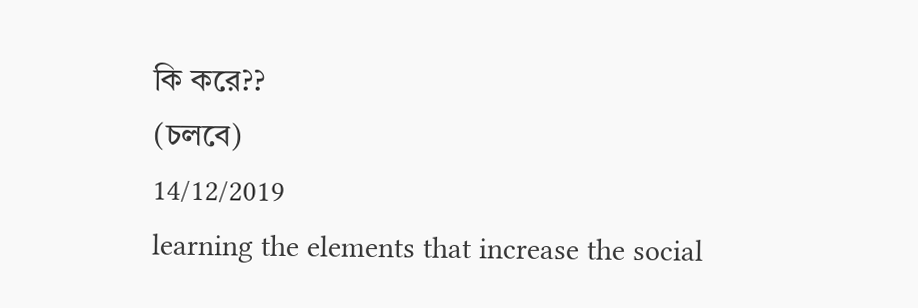কি করে??
(চলবে)
14/12/2019
learning the elements that increase the social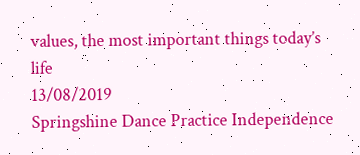values, the most important things today’s life
13/08/2019
Springshine Dance Practice Independence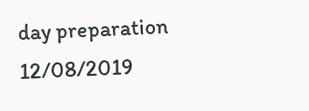day preparation
12/08/2019